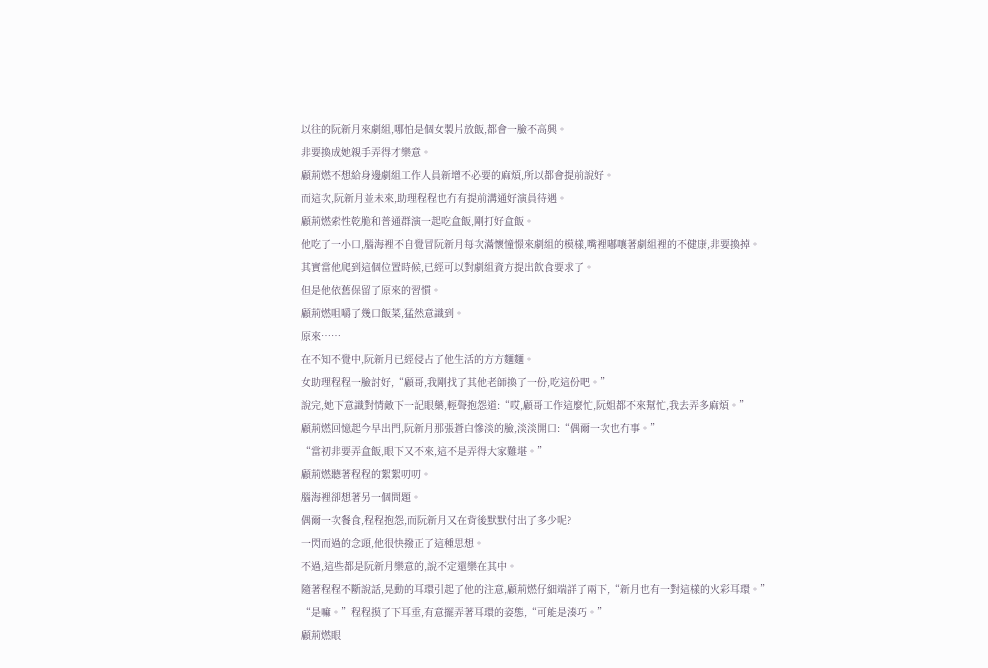以往的阮新月來劇組,哪怕是個女製片放飯,都會一臉不高興。
非要換成她親手弄得才樂意。
顧荊燃不想給身邊劇組工作人員新增不必要的麻煩,所以都會提前說好。
而這次,阮新月並未來,助理程程也冇有提前溝通好演員待遇。
顧荊燃索性乾脆和普通群演一起吃盒飯,剛打好盒飯。
他吃了一小口,腦海裡不自覺冒阮新月每次滿懷憧憬來劇組的模樣,嘴裡嘟嚷著劇組裡的不健康,非要換掉。
其實當他爬到這個位置時候,已經可以對劇組資方提出飲食要求了。
但是他依舊保留了原來的習慣。
顧荊燃咀嚼了幾口飯菜,猛然意識到。
原來……
在不知不覺中,阮新月已經侵占了他生活的方方麵麵。
女助理程程一臉討好,“顧哥,我剛找了其他老師換了一份,吃這份吧。”
說完,她下意識對情敵下一記眼藥,輕聲抱怨道:“哎,顧哥工作這麼忙,阮姐都不來幫忙,我去弄多麻煩。”
顧荊燃回憶起今早出門,阮新月那張蒼白慘淡的臉,淡淡開口:“偶爾一次也冇事。”
“當初非要弄盒飯,眼下又不來,這不是弄得大家難堪。”
顧荊燃聽著程程的絮絮叨叨。
腦海裡卻想著另一個問題。
偶爾一次餐食,程程抱怨,而阮新月又在背後默默付出了多少呢?
一閃而過的念頭,他很快撥正了這種思想。
不過,這些都是阮新月樂意的,說不定還樂在其中。
隨著程程不斷說話,晃動的耳環引起了他的注意,顧荊燃仔細端詳了兩下,“新月也有一對這樣的火彩耳環。”
“是嘛。”程程摸了下耳垂,有意擺弄著耳環的姿態,“可能是湊巧。”
顧荊燃眼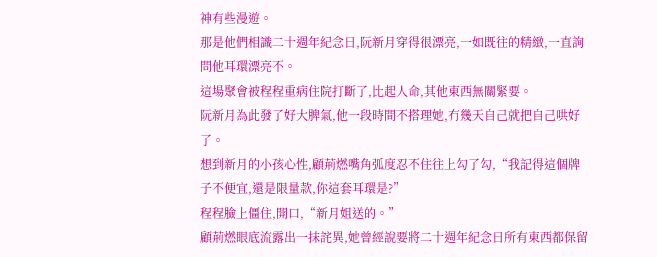神有些漫遊。
那是他們相識二十週年紀念日,阮新月穿得很漂亮,一如既往的精緻,一直詢問他耳環漂亮不。
這場聚會被程程重病住院打斷了,比起人命,其他東西無關緊要。
阮新月為此發了好大脾氣,他一段時間不搭理她,冇幾天自己就把自己哄好了。
想到新月的小孩心性,顧荊燃嘴角弧度忍不住往上勾了勾,“我記得這個牌子不便宜,還是限量款,你這套耳環是?”
程程臉上僵住,開口,“新月姐送的。”
顧荊燃眼底流露出一抹詫異,她曾經說要將二十週年紀念日所有東西都保留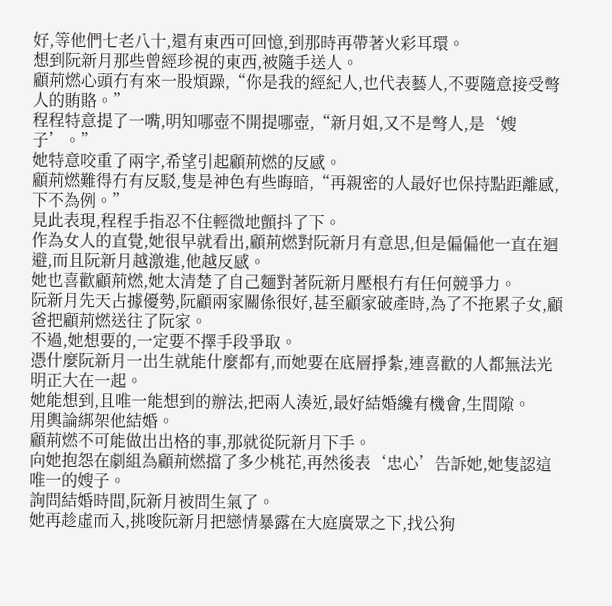好,等他們七老八十,還有東西可回憶,到那時再帶著火彩耳環。
想到阮新月那些曾經珍視的東西,被隨手送人。
顧荊燃心頭冇有來一股煩躁,“你是我的經紀人,也代表藝人,不要隨意接受彆人的賄賂。”
程程特意提了一嘴,明知哪壺不開提哪壺,“新月姐,又不是彆人,是‘嫂子’。”
她特意咬重了兩字,希望引起顧荊燃的反感。
顧荊燃難得冇有反駁,隻是神色有些晦暗,“再親密的人最好也保持點距離感,下不為例。”
見此表現,程程手指忍不住輕微地顫抖了下。
作為女人的直覺,她很早就看出,顧荊燃對阮新月有意思,但是偏偏他一直在迴避,而且阮新月越激進,他越反感。
她也喜歡顧荊燃,她太清楚了自己麵對著阮新月壓根冇有任何競爭力。
阮新月先天占據優勢,阮顧兩家關係很好,甚至顧家破產時,為了不拖累子女,顧爸把顧荊燃送往了阮家。
不過,她想要的,一定要不擇手段爭取。
憑什麼阮新月一出生就能什麼都有,而她要在底層掙紮,連喜歡的人都無法光明正大在一起。
她能想到,且唯一能想到的辦法,把兩人湊近,最好結婚纔有機會,生間隙。
用輿論綁架他結婚。
顧荊燃不可能做出出格的事,那就從阮新月下手。
向她抱怨在劇組為顧荊燃擋了多少桃花,再然後表‘忠心’告訴她,她隻認這唯一的嫂子。
詢問結婚時間,阮新月被問生氣了。
她再趁虛而入,挑唆阮新月把戀情暴露在大庭廣眾之下,找公狗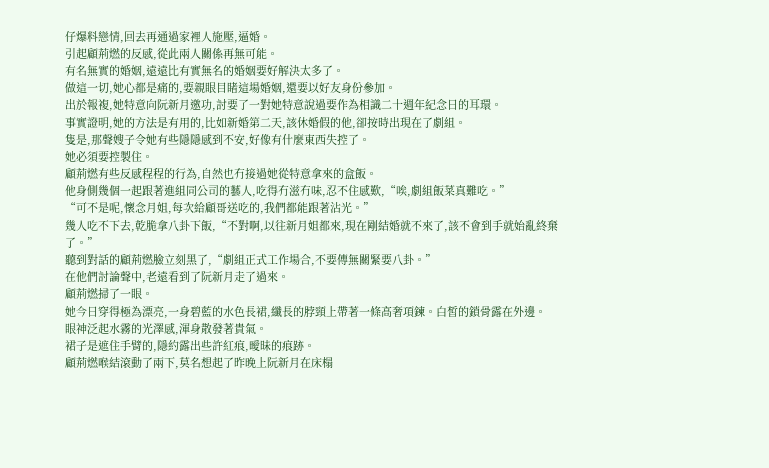仔爆料戀情,回去再通過家裡人施壓,逼婚。
引起顧荊燃的反感,從此兩人關係再無可能。
有名無實的婚姻,遠遠比有實無名的婚姻要好解決太多了。
做這一切,她心都是痛的,要親眼目睹這場婚姻,還要以好友身份參加。
出於報複,她特意向阮新月邀功,討要了一對她特意說過要作為相識二十週年紀念日的耳環。
事實證明,她的方法是有用的,比如新婚第二天,該休婚假的他,卻按時出現在了劇組。
隻是,那聲嫂子令她有些隱隱感到不安,好像有什麼東西失控了。
她必須要控製住。
顧荊燃有些反感程程的行為,自然也冇接過她從特意拿來的盒飯。
他身側幾個一起跟著進組同公司的藝人,吃得冇滋冇味,忍不住感歎,“唉,劇組飯菜真難吃。”
“可不是呢,懷念月姐,每次給顧哥送吃的,我們都能跟著沾光。”
幾人吃不下去,乾脆拿八卦下飯,“不對啊,以往新月姐都來,現在剛結婚就不來了,該不會到手就始亂終棄了。”
聽到對話的顧荊燃臉立刻黑了,“劇組正式工作場合,不要傳無關緊要八卦。”
在他們討論聲中,老遠看到了阮新月走了過來。
顧荊燃掃了一眼。
她今日穿得極為漂亮,一身碧藍的水色長裙,纖長的脖頸上帶著一條高奢項鍊。白皙的鎖骨露在外邊。
眼神泛起水霧的光澤感,渾身散發著貴氣。
裙子是遮住手臂的,隱約露出些許紅痕,曖昧的痕跡。
顧荊燃喉結滾動了兩下,莫名想起了昨晚上阮新月在床榻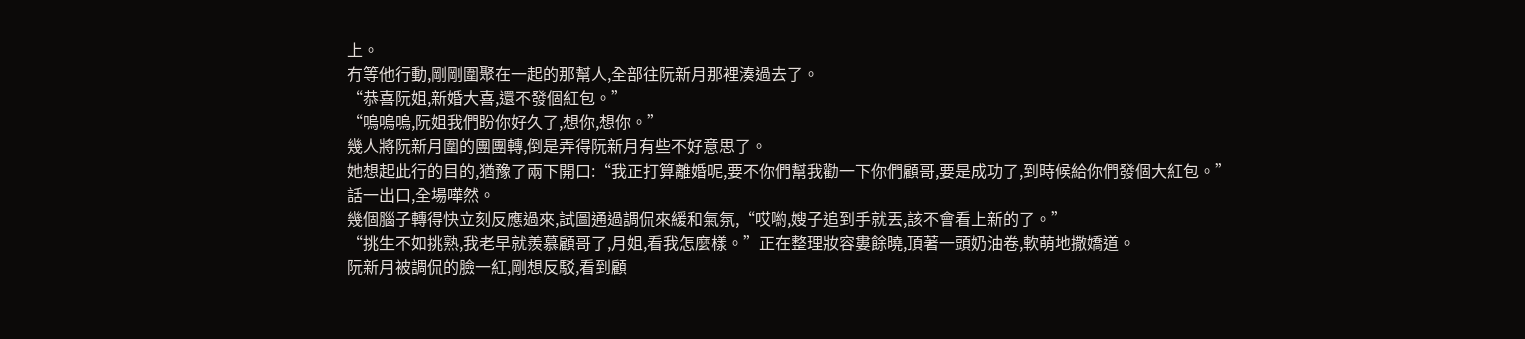上。
冇等他行動,剛剛圍聚在一起的那幫人,全部往阮新月那裡湊過去了。
“恭喜阮姐,新婚大喜,還不發個紅包。”
“嗚嗚嗚,阮姐我們盼你好久了,想你,想你。”
幾人將阮新月圍的團團轉,倒是弄得阮新月有些不好意思了。
她想起此行的目的,猶豫了兩下開口:“我正打算離婚呢,要不你們幫我勸一下你們顧哥,要是成功了,到時候給你們發個大紅包。”
話一出口,全場嘩然。
幾個腦子轉得快立刻反應過來,試圖通過調侃來緩和氣氛,“哎喲,嫂子追到手就丟,該不會看上新的了。”
“挑生不如挑熟,我老早就羨慕顧哥了,月姐,看我怎麼樣。”正在整理妝容婁餘曉,頂著一頭奶油卷,軟萌地撒嬌道。
阮新月被調侃的臉一紅,剛想反駁,看到顧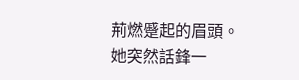荊燃蹙起的眉頭。
她突然話鋒一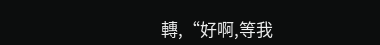轉,“好啊,等我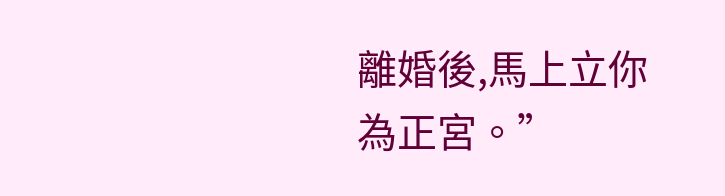離婚後,馬上立你為正宮。”